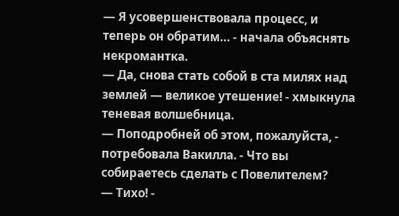— Я усовершенствовала процесс, и теперь он обратим… - начала объяснять некромантка.
— Да, снова стать собой в ста милях над землей — великое утешение! - хмыкнула теневая волшебница.
— Поподробней об этом, пожалуйста, - потребовала Вакилла. - Что вы собираетесь сделать с Повелителем?
— Тихо! -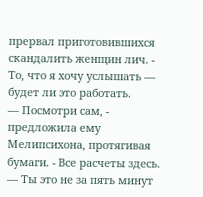прервал приготовившихся скандалить женщин лич. - То, что я хочу услышать — будет ли это работать.
— Посмотри сам, - предложила ему Мелипсихона, протягивая бумаги. - Все расчеты здесь.
— Ты это не за пять минут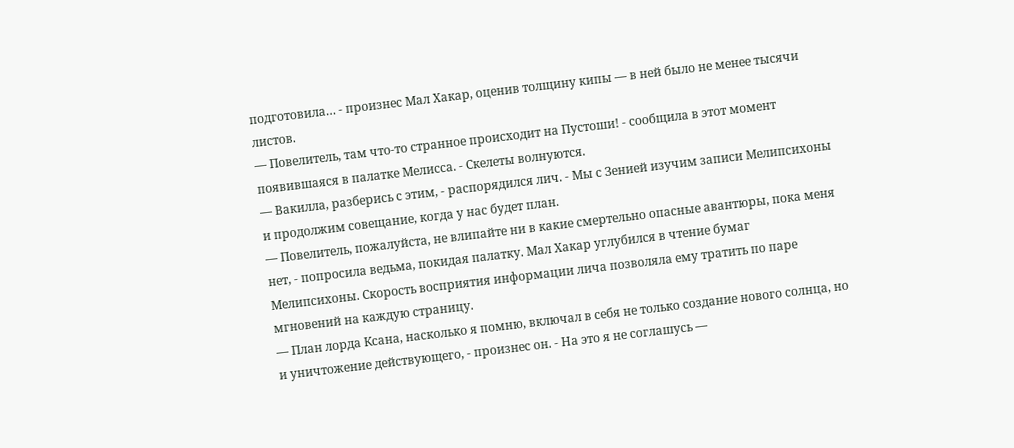подготовила… - произнес Мал Хакар, оценив толщину кипы — в ней было не менее тысячи листов.
— Повелитель, там что-то странное происходит на Пустоши! - сообщила в этот момент появившаяся в палатке Мелисса. - Скелеты волнуются.
— Вакилла, разберись с этим, - распорядился лич. - Мы с Зенией изучим записи Мелипсихоны и продолжим совещание, когда у нас будет план.
— Повелитель, пожалуйста, не влипайте ни в какие смертельно опасные авантюры, пока меня нет, - попросила ведьма, покидая палатку. Мал Хакар углубился в чтение бумаг Мелипсихоны. Скорость восприятия информации лича позволяла ему тратить по паре мгновений на каждую страницу.
— План лорда Ксана, насколько я помню, включал в себя не только создание нового солнца, но и уничтожение действующего, - произнес он. - На это я не соглашусь —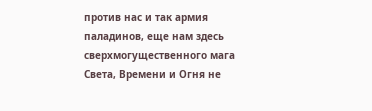против нас и так армия паладинов, еще нам здесь сверхмогущественного мага Света, Времени и Огня не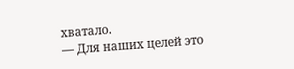хватало.
— Для наших целей это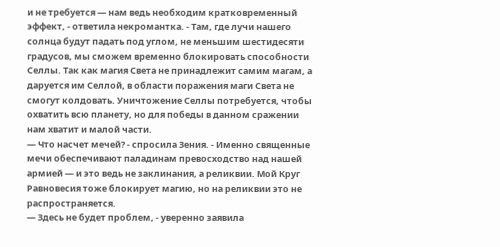и не требуется — нам ведь необходим кратковременный эффект, - ответила некромантка. - Там, где лучи нашего солнца будут падать под углом, не меньшим шестидесяти градусов, мы сможем временно блокировать способности Селлы. Так как магия Света не принадлежит самим магам, а даруется им Селлой, в области поражения маги Света не смогут колдовать. Уничтожение Селлы потребуется, чтобы охватить всю планету, но для победы в данном сражении нам хватит и малой части.
— Что насчет мечей? - спросила Зения. - Именно священные мечи обеспечивают паладинам превосходство над нашей армией — и это ведь не заклинания, а реликвии. Мой Круг Равновесия тоже блокирует магию, но на реликвии это не распространяется.
— Здесь не будет проблем, - уверенно заявила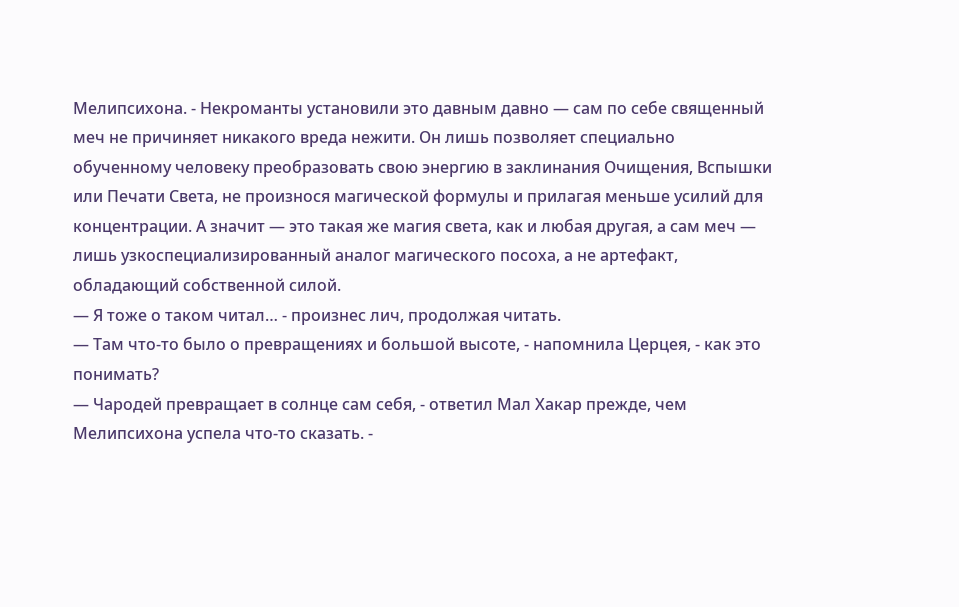Мелипсихона. - Некроманты установили это давным давно — сам по себе священный меч не причиняет никакого вреда нежити. Он лишь позволяет специально обученному человеку преобразовать свою энергию в заклинания Очищения, Вспышки или Печати Света, не произнося магической формулы и прилагая меньше усилий для концентрации. А значит — это такая же магия света, как и любая другая, а сам меч — лишь узкоспециализированный аналог магического посоха, а не артефакт, обладающий собственной силой.
— Я тоже о таком читал… - произнес лич, продолжая читать.
— Там что-то было о превращениях и большой высоте, - напомнила Церцея, - как это понимать?
— Чародей превращает в солнце сам себя, - ответил Мал Хакар прежде, чем Мелипсихона успела что-то сказать. -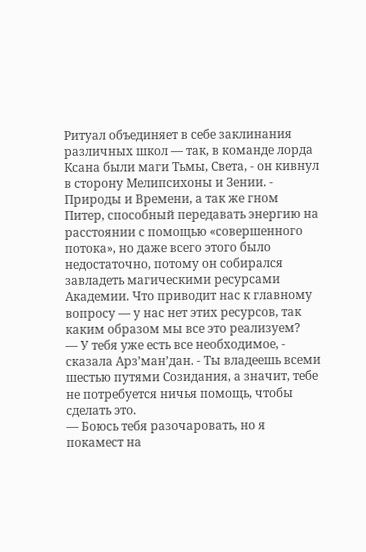Ритуал объединяет в себе заклинания различных школ — так, в команде лорда Ксана были маги Тьмы, Света, - он кивнул в сторону Мелипсихоны и Зении. - Природы и Времени, а так же гном Питер, способный передавать энергию на расстоянии с помощью «совершенного потока», но даже всего этого было недостаточно, потому он собирался завладеть магическими ресурсами Академии. Что приводит нас к главному вопросу — у нас нет этих ресурсов, так каким образом мы все это реализуем?
— У тебя уже есть все необходимое, - сказала Арз’ман’дан. - Ты владеешь всеми шестью путями Созидания, а значит, тебе не потребуется ничья помощь, чтобы сделать это.
— Боюсь тебя разочаровать, но я покамест на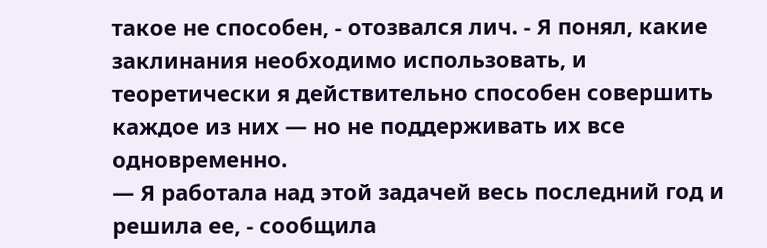такое не способен, - отозвался лич. - Я понял, какие заклинания необходимо использовать, и теоретически я действительно способен совершить каждое из них — но не поддерживать их все одновременно.
— Я работала над этой задачей весь последний год и решила ее, - сообщила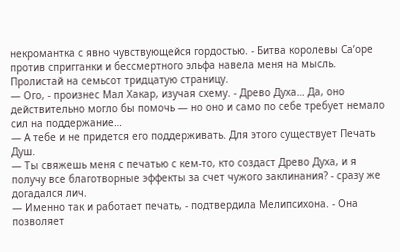некромантка с явно чувствующейся гордостью. - Битва королевы Са’оре против спригганки и бессмертного эльфа навела меня на мысль. Пролистай на семьсот тридцатую страницу.
— Ого, - произнес Мал Хакар, изучая схему. - Древо Духа… Да, оно действительно могло бы помочь — но оно и само по себе требует немало сил на поддержание…
— А тебе и не придется его поддерживать. Для этого существует Печать Душ.
— Ты свяжешь меня с печатью с кем-то, кто создаст Древо Духа, и я получу все благотворные эффекты за счет чужого заклинания? - сразу же догадался лич.
— Именно так и работает печать, - подтвердила Мелипсихона. - Она позволяет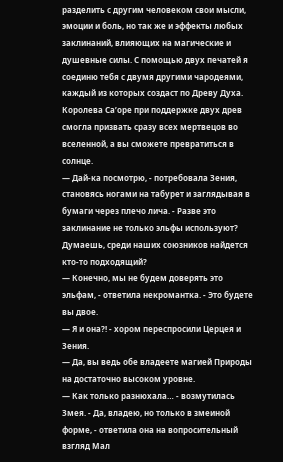разделить с другим человеком свои мысли, эмоции и боль, но так же и эффекты любых заклинаний, влияющих на магические и душевные силы. С помощью двух печатей я соединю тебя с двумя другими чародеями, каждый из которых создаст по Древу Духа. Королева Са’оре при поддержке двух древ смогла призвать сразу всех мертвецов во вселенной, а вы сможете превратиться в солнце.
— Дай-ка посмотрю, - потребовала Зения, становясь ногами на табурет и заглядывая в бумаги через плечо лича. - Разве это заклинание не только эльфы используют? Думаешь, среди наших союзников найдется кто-то подходящий?
— Конечно, мы не будем доверять это эльфам, - ответила некромантка. - Это будете вы двое.
— Я и она?! - хором переспросили Церцея и Зения.
— Да, вы ведь обе владеете магией Природы на достаточно высоком уровне.
— Как только разнюхала… - возмутилась Змея. - Да, владею, но только в змеиной форме, - ответила она на вопросительный взгляд Мал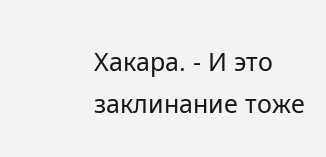Хакара. - И это заклинание тоже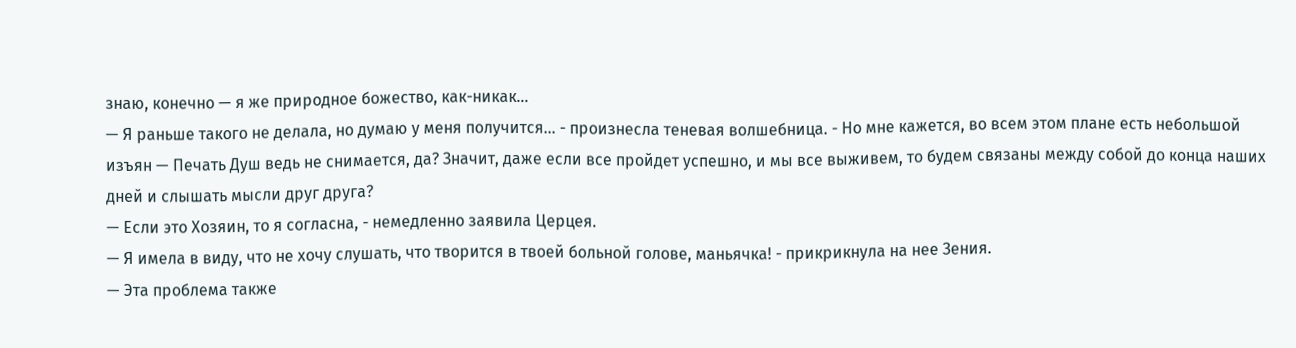знаю, конечно — я же природное божество, как-никак…
— Я раньше такого не делала, но думаю у меня получится… - произнесла теневая волшебница. - Но мне кажется, во всем этом плане есть небольшой изъян — Печать Душ ведь не снимается, да? Значит, даже если все пройдет успешно, и мы все выживем, то будем связаны между собой до конца наших дней и слышать мысли друг друга?
— Если это Хозяин, то я согласна, - немедленно заявила Церцея.
— Я имела в виду, что не хочу слушать, что творится в твоей больной голове, маньячка! - прикрикнула на нее Зения.
— Эта проблема также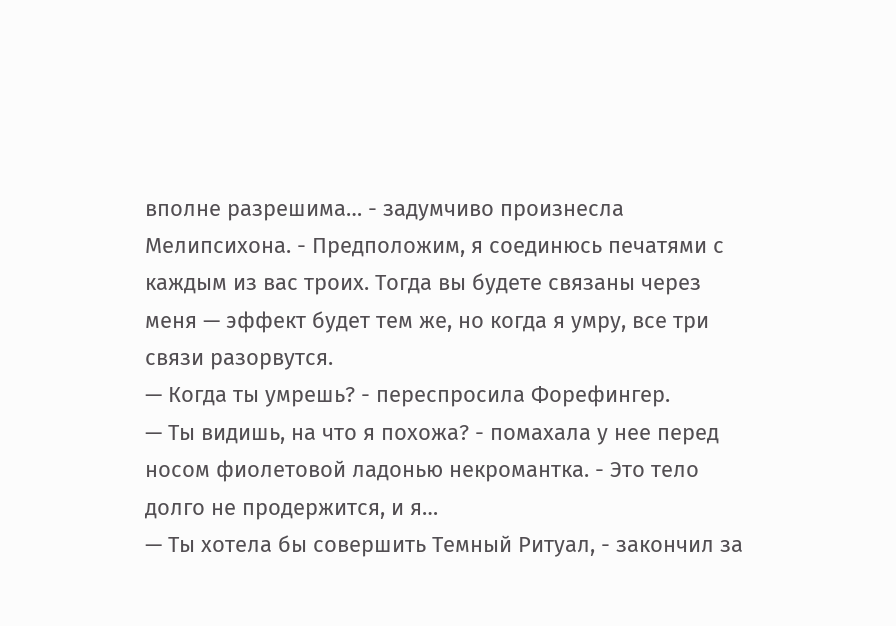вполне разрешима… - задумчиво произнесла Мелипсихона. - Предположим, я соединюсь печатями с каждым из вас троих. Тогда вы будете связаны через меня — эффект будет тем же, но когда я умру, все три связи разорвутся.
— Когда ты умрешь? - переспросила Форефингер.
— Ты видишь, на что я похожа? - помахала у нее перед носом фиолетовой ладонью некромантка. - Это тело долго не продержится, и я…
— Ты хотела бы совершить Темный Ритуал, - закончил за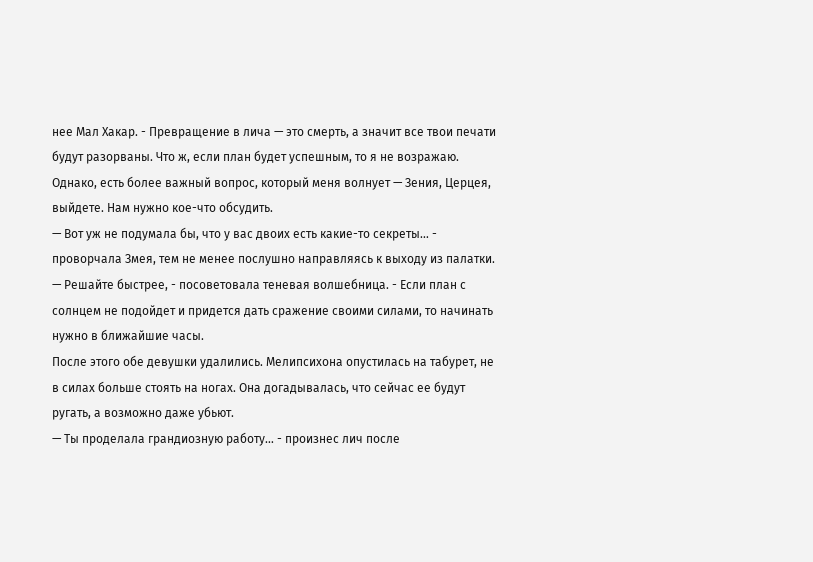нее Мал Хакар. - Превращение в лича — это смерть, а значит все твои печати будут разорваны. Что ж, если план будет успешным, то я не возражаю. Однако, есть более важный вопрос, который меня волнует — Зения, Церцея, выйдете. Нам нужно кое-что обсудить.
— Вот уж не подумала бы, что у вас двоих есть какие-то секреты… - проворчала Змея, тем не менее послушно направляясь к выходу из палатки.
— Решайте быстрее, - посоветовала теневая волшебница. - Если план с солнцем не подойдет и придется дать сражение своими силами, то начинать нужно в ближайшие часы.
После этого обе девушки удалились. Мелипсихона опустилась на табурет, не в силах больше стоять на ногах. Она догадывалась, что сейчас ее будут ругать, а возможно даже убьют.
— Ты проделала грандиозную работу… - произнес лич после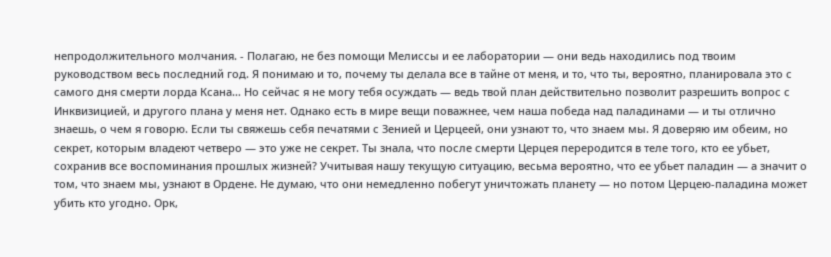непродолжительного молчания. - Полагаю, не без помощи Мелиссы и ее лаборатории — они ведь находились под твоим руководством весь последний год. Я понимаю и то, почему ты делала все в тайне от меня, и то, что ты, вероятно, планировала это с самого дня смерти лорда Ксана… Но сейчас я не могу тебя осуждать — ведь твой план действительно позволит разрешить вопрос с Инквизицией, и другого плана у меня нет. Однако есть в мире вещи поважнее, чем наша победа над паладинами — и ты отлично знаешь, о чем я говорю. Если ты свяжешь себя печатями с Зенией и Церцеей, они узнают то, что знаем мы. Я доверяю им обеим, но секрет, которым владеют четверо — это уже не секрет. Ты знала, что после смерти Церцея переродится в теле того, кто ее убьет, сохранив все воспоминания прошлых жизней? Учитывая нашу текущую ситуацию, весьма вероятно, что ее убьет паладин — а значит о том, что знаем мы, узнают в Ордене. Не думаю, что они немедленно побегут уничтожать планету — но потом Церцею-паладина может убить кто угодно. Орк,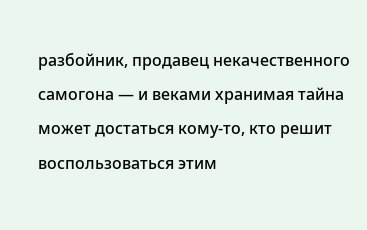разбойник, продавец некачественного самогона — и веками хранимая тайна может достаться кому-то, кто решит воспользоваться этим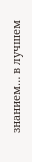знанием… в лучшем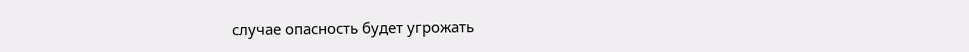случае опасность будет угрожать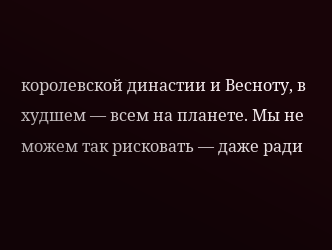королевской династии и Весноту, в худшем — всем на планете. Мы не можем так рисковать — даже ради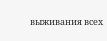выживания всех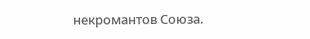некромантов Союза.